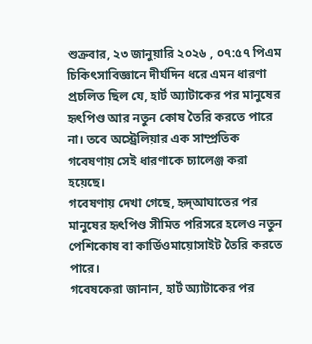শুক্রবার, ২৩ জানুয়ারি ২০২৬ , ০৭:৫৭ পিএম
চিকিৎসাবিজ্ঞানে দীর্ঘদিন ধরে এমন ধারণা প্রচলিত ছিল যে, হার্ট অ্যাটাকের পর মানুষের হৃৎপিণ্ড আর নতুন কোষ তৈরি করতে পারে না। তবে অস্ট্রেলিয়ার এক সাম্প্রতিক গবেষণায় সেই ধারণাকে চ্যালেঞ্জ করা হয়েছে।
গবেষণায় দেখা গেছে, হৃদ্আঘাতের পর মানুষের হৃৎপিণ্ড সীমিত পরিসরে হলেও নতুন পেশিকোষ বা কার্ডিওমায়োসাইট তৈরি করতে পারে।
গবেষকেরা জানান, হার্ট অ্যাটাকের পর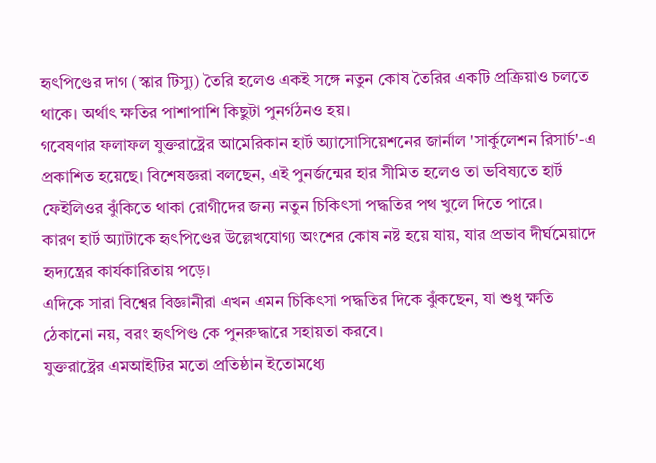হৃৎপিণ্ডের দাগ (স্কার টিস্যু) তৈরি হলেও একই সঙ্গে নতুন কোষ তৈরির একটি প্রক্রিয়াও চলতে থাকে। অর্থাৎ ক্ষতির পাশাপাশি কিছুটা পুনর্গঠনও হয়।
গবেষণার ফলাফল যুক্তরাষ্ট্রের আমেরিকান হার্ট অ্যাসোসিয়েশনের জার্নাল 'সার্কুলেশন রিসার্চ'-এ প্রকাশিত হয়েছে। বিশেষজ্ঞরা বলছেন, এই পুনর্জন্মের হার সীমিত হলেও তা ভবিষ্যতে হার্ট ফেইলিওর ঝুঁকিতে থাকা রোগীদের জন্য নতুন চিকিৎসা পদ্ধতির পথ খুলে দিতে পারে।
কারণ হার্ট অ্যাটাকে হৃৎপিণ্ডের উল্লেখযোগ্য অংশের কোষ নষ্ট হয়ে যায়, যার প্রভাব দীর্ঘমেয়াদে হৃদ্যন্ত্রের কার্যকারিতায় পড়ে।
এদিকে সারা বিশ্বের বিজ্ঞানীরা এখন এমন চিকিৎসা পদ্ধতির দিকে ঝুঁকছেন, যা শুধু ক্ষতি ঠেকানো নয়, বরং হৃৎপিণ্ড কে পুনরুদ্ধারে সহায়তা করবে।
যুক্তরাষ্ট্রের এমআইটির মতো প্রতিষ্ঠান ইতোমধ্যে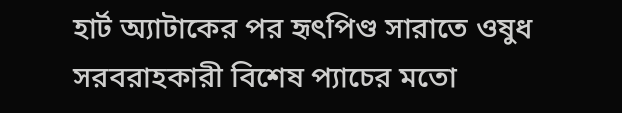হার্ট অ্যাটাকের পর হৃৎপিণ্ড সারাতে ওষুধ সরবরাহকারী বিশেষ প্যাচের মতো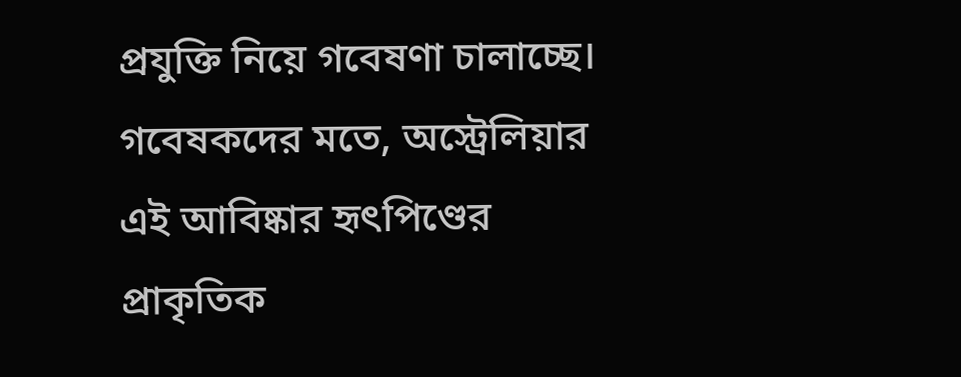প্রযুক্তি নিয়ে গবেষণা চালাচ্ছে।
গবেষকদের মতে, অস্ট্রেলিয়ার এই আবিষ্কার হৃৎপিণ্ডের প্রাকৃতিক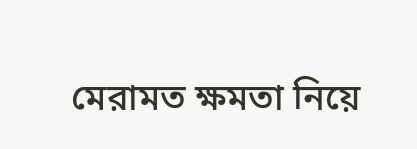মেরামত ক্ষমতা নিয়ে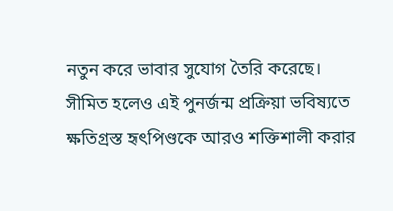নতুন করে ভাবার সুযোগ তৈরি করেছে।
সীমিত হলেও এই পুনর্জন্ম প্রক্রিয়া ভবিষ্যতে ক্ষতিগ্রস্ত হৃৎপিণ্ডকে আরও শক্তিশালী করার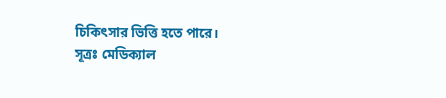চিকিৎসার ভিত্তি হতে পারে।
সূত্রঃ মেডিক্যাল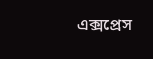এক্সপ্রেস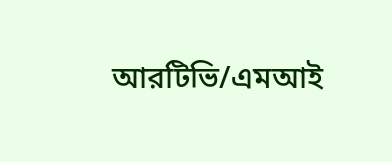আরটিভি/এমআই